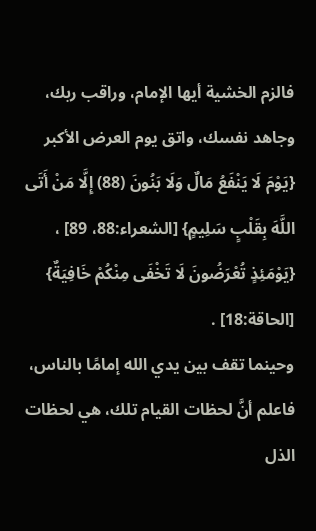فالزم الخشية أيها الإمام، وراقب ربك، وجاهد نفسك، واتق يوم العرض الأكبر {يَوْمَ لَا يَنْفَعُ مَالٌ وَلَا بَنُونَ (88) إِلَّا مَنْ أَتَى اللَّهَ بِقَلْبٍ سَلِيمٍ} [الشعراء:88، 89] ، {يَوْمَئِذٍ تُعْرَضُونَ لَا تَخْفَى مِنْكُمْ خَافِيَةٌ} [الحاقة:18] .
وحينما تقف بين يدي الله إمامًا بالناس، فاعلم أنَّ لحظات القيام تلك، هي لحظات الذل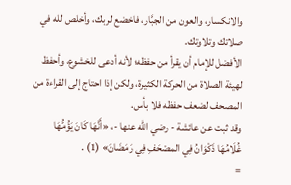والانكسار، والعون من الجبَّار، فاخضع لربك، وأخلص لله في صلاتك وتلاوتك.
الأفضل للإمام أن يقرأ من حفظه؛ لأنه أدعى للخشوع، وأحفظ لهيئة الصلاة من الحركة الكثيرة، ولكن إذا احتاج إلى القراءة من المصحف لضعف حفظه فلا بأس.
وقد ثبت عن عائشة - رضي الله عنها -، «أَنَّهَا كَانَ يَؤُمُّهَا غُلَامُهَا ذَكْوَانُ فِي المصْحَفِ فِي رَمَضَانَ» (1) .
=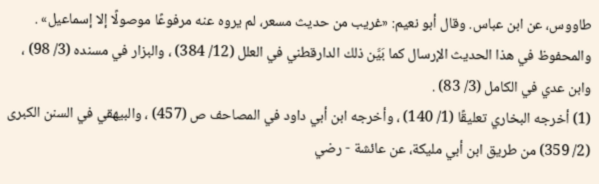طاووس، عن ابن عباس. وقال أبو نعيم: «غريب من حديث مسعر، لم يروه عنه مرفوعًا موصولًا إلا إسماعيل» .
والمحفوظ في هذا الحديث الإرسال كما بَيَّن ذلك الدارقطني في العلل (12/ 384) ، والبزار في مسنده (3/ 98) ، وابن عدي في الكامل (3/ 83) .
(1) أخرجه البخاري تعليقًا (1/ 140) ، وأخرجه ابن أبي داود في المصاحف ص (457) ، والبيهقي في السنن الكبرى (2/ 359) من طريق ابن أبي مليكة، عن عائشة - رضي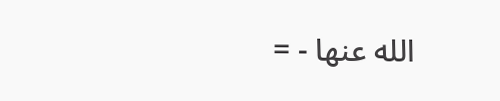الله عنها - =